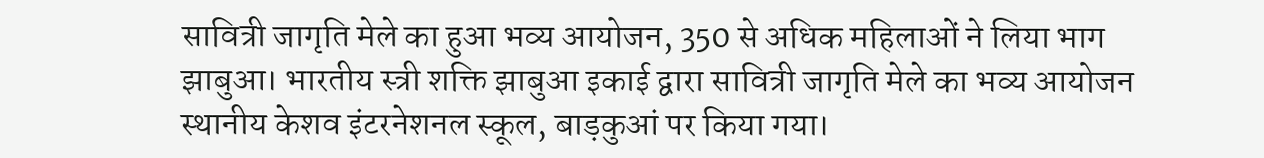सावित्री जागृति मेले का हुआ भव्य आयोजन, 350 से अधिक महिलाओं ने लिया भाग झाबुआ। भारतीय स्त्री शक्ति झाबुआ इकाई द्वारा सावित्री जागृति मेले का भव्य आयोजन स्थानीय केशव इंटरनेशनल स्कूल, बाड़कुआं पर किया गया।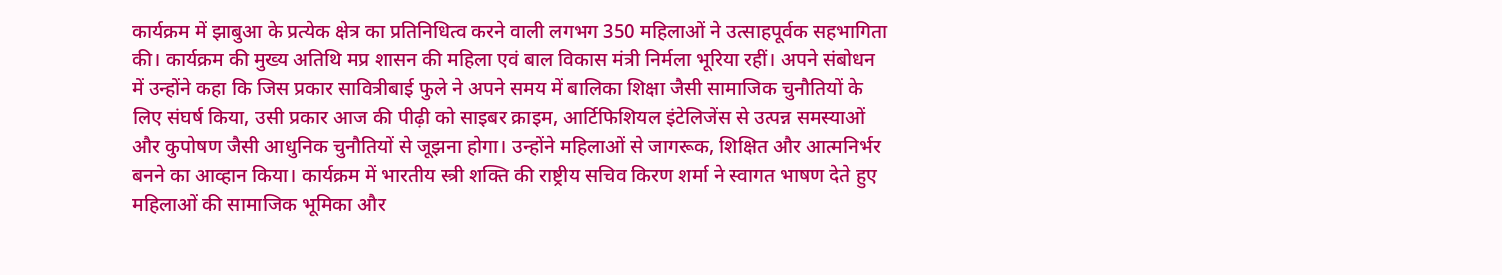कार्यक्रम में झाबुआ के प्रत्येक क्षेत्र का प्रतिनिधित्व करने वाली लगभग 350 महिलाओं ने उत्साहपूर्वक सहभागिता की। कार्यक्रम की मुख्य अतिथि मप्र शासन की महिला एवं बाल विकास मंत्री निर्मला भूरिया रहीं। अपने संबोधन में उन्होंने कहा कि जिस प्रकार सावित्रीबाई फुले ने अपने समय में बालिका शिक्षा जैसी सामाजिक चुनौतियों के लिए संघर्ष किया, उसी प्रकार आज की पीढ़ी को साइबर क्राइम, आर्टिफिशियल इंटेलिजेंस से उत्पन्न समस्याओं और कुपोषण जैसी आधुनिक चुनौतियों से जूझना होगा। उन्होंने महिलाओं से जागरूक, शिक्षित और आत्मनिर्भर बनने का आव्हान किया। कार्यक्रम में भारतीय स्त्री शक्ति की राष्ट्रीय सचिव किरण शर्मा ने स्वागत भाषण देते हुए महिलाओं की सामाजिक भूमिका और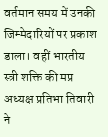वर्तमान समय में उनकी जिम्मेदारियों पर प्रकाश डाला। वहीं भारतीय स्त्री शक्ति की मप्र अध्यक्ष प्रतिभा तिवारी ने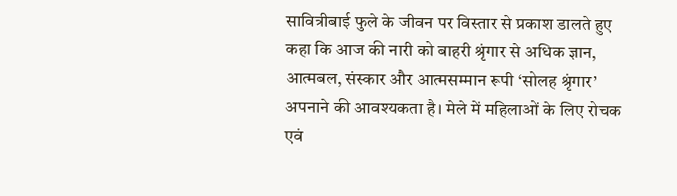सावित्रीबाई फुले के जीवन पर विस्तार से प्रकाश डालते हुए कहा कि आज की नारी को बाहरी श्रृंगार से अधिक ज्ञान, आत्मबल, संस्कार और आत्मसम्मान रूपी ‘सोलह श्रृंगार’ अपनाने की आवश्यकता है। मेले में महिलाओं के लिए रोचक एवं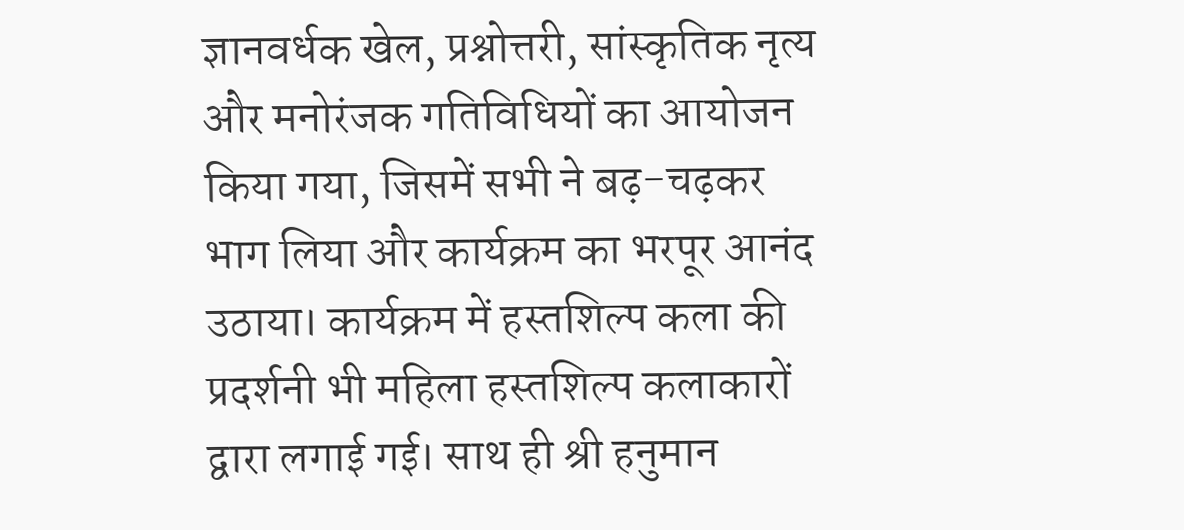ज्ञानवर्धक खेल, प्रश्नोत्तरी, सांस्कृतिक नृत्य और मनोरंजक गतिविधियों का आयोजन किया गया, जिसमें सभी ने बढ़-चढ़कर भाग लिया और कार्यक्रम का भरपूर आनंद उठाया। कार्यक्रम में हस्तशिल्प कला की प्रदर्शनी भी महिला हस्तशिल्प कलाकारों द्वारा लगाई गई। साथ ही श्री हनुमान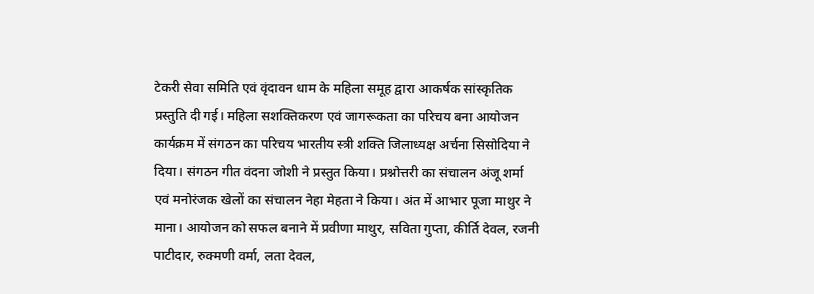टेकरी सेवा समिति एवं वृंदावन धाम के महिला समूह द्वारा आकर्षक सांस्कृतिक प्रस्तुति दी गई। महिला सशक्तिकरण एवं जागरूकता का परिचय बना आयोजन कार्यक्रम में संगठन का परिचय भारतीय स्त्री शक्ति जिलाध्यक्ष अर्चना सिसोदिया ने दिया। संगठन गीत वंदना जोशी ने प्रस्तुत किया। प्रश्नोत्तरी का संचालन अंजू शर्मा एवं मनोरंजक खेलों का संचालन नेहा मेहता ने किया। अंत में आभार पूजा माथुर ने माना। आयोजन को सफल बनाने में प्रवीणा माथुर, सविता गुप्ता, कीर्ति देवल, रजनी पाटीदार, रुक्मणी वर्मा, लता देवल,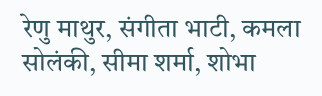रेणु माथुर, संगीता भाटी, कमला सोलंकी, सीमा शर्मा, शोभा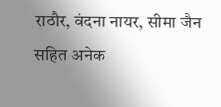राठौर, वंदना नायर, सीमा जैन सहित अनेक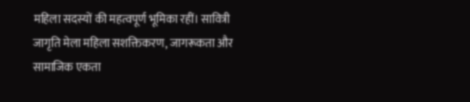महिला सदस्यों की महत्वपूर्ण भूमिका रहीं। सावित्री जागृति मेला महिला सशक्तिकरण, जागरूकता और सामाजिक एकता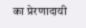का प्रेरणादायी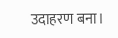उदाहरण बना।